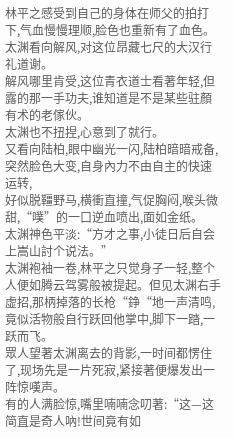林平之感受到自己的身体在师父的拍打下,气血慢慢理顺,脸色也重新有了血色。
太渊看向解风,对这位昂藏七尺的大汉行礼道谢。
解风哪里肯受,这位青衣道士看著年轻,但露的那一手功夫,谁知道是不是某些驻顏有术的老傢伙。
太渊也不扭捏,心意到了就行。
又看向陆柏,眼中幽光一闪,陆柏暗暗戒备,突然脸色大变,自身內力不由自主的快速运转,
好似脱韁野马,横衝直撞,气促胸闷,喉头微甜,“噗”的一口逆血喷出,面如金纸。
太渊神色平淡:“方才之事,小徒日后自会上嵩山討个说法。”
太渊袍袖一卷,林平之只觉身子一轻,整个人便如腾云驾雾般被提起。但见太渊右手虚招,那柄掉落的长枪“錚“地一声清鸣,竟似活物般自行跃回他掌中,脚下一踏,一跃而飞。
眾人望著太渊离去的背影,一时间都愣住了,现场先是一片死寂,紧接著便爆发出一阵惊嘆声。
有的人满脸惊,嘴里喃喃念叨著:“这—这简直是奇人吶!世间竟有如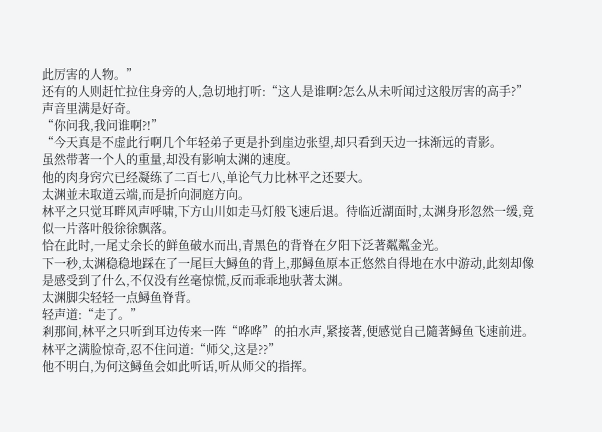此厉害的人物。”
还有的人则赶忙拉住身旁的人,急切地打听:“这人是谁啊?怎么从未听闻过这般厉害的高手?”
声音里满是好奇。
“你问我,我问谁啊?!”
“今天真是不虚此行啊几个年轻弟子更是扑到崖边张望,却只看到天边一抹渐远的青影。
虽然带著一个人的重量,却没有影响太渊的速度。
他的肉身窍穴已经凝练了二百七八,单论气力比林平之还要大。
太渊並未取道云端,而是折向洞庭方向。
林平之只觉耳畔风声呼啸,下方山川如走马灯般飞速后退。待临近湖面时,太渊身形忽然一缓,竟似一片落叶般徐徐飘落。
恰在此时,一尾丈余长的鲜鱼破水而出,青黑色的背脊在夕阳下泛著粼粼金光。
下一秒,太渊稳稳地踩在了一尾巨大鱘鱼的背上,那鱘鱼原本正悠然自得地在水中游动,此刻却像是感受到了什么,不仅没有丝毫惊慌,反而乖乖地驮著太渊。
太渊脚尖轻轻一点鱘鱼脊背。
轻声道:“走了。”
剎那间,林平之只听到耳边传来一阵“哗哗”的拍水声,紧接著,便感觉自己隨著鱘鱼飞速前进。
林平之满脸惊奇,忍不住问道:“师父,这是??”
他不明白,为何这鱘鱼会如此听话,听从师父的指挥。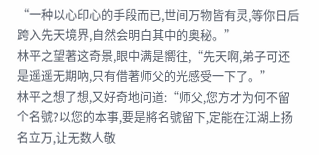“一种以心印心的手段而已,世间万物皆有灵,等你日后跨入先天境界,自然会明白其中的奥秘。”
林平之望著这奇景,眼中满是嚮往,“先天啊,弟子可还是遥遥无期吶,只有借著师父的光感受一下了。”
林平之想了想,又好奇地问道:“师父,您方才为何不留个名號?以您的本事,要是將名號留下,定能在江湖上扬名立万,让无数人敬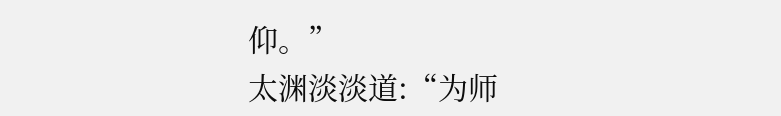仰。”
太渊淡淡道:“为师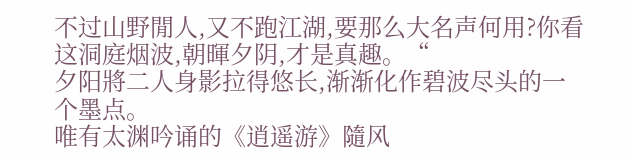不过山野閒人,又不跑江湖,要那么大名声何用?你看这洞庭烟波,朝暉夕阴,才是真趣。“
夕阳將二人身影拉得悠长,渐渐化作碧波尽头的一个墨点。
唯有太渊吟诵的《逍遥游》隨风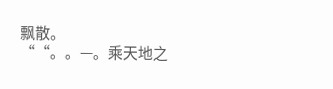飘散。
““。。—。乘天地之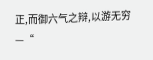正,而御六气之辩,以游无穷—“